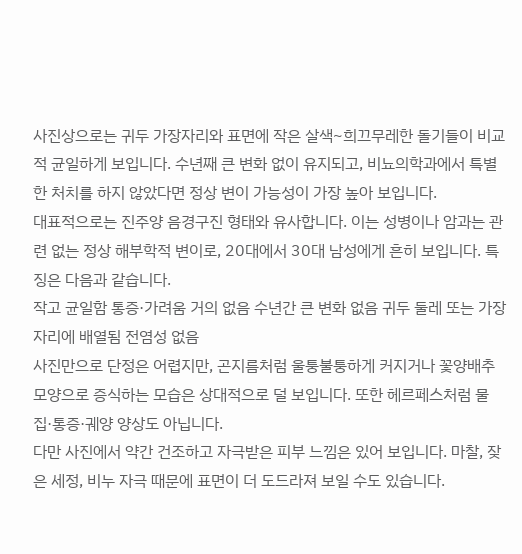사진상으로는 귀두 가장자리와 표면에 작은 살색~희끄무레한 돌기들이 비교적 균일하게 보입니다. 수년째 큰 변화 없이 유지되고, 비뇨의학과에서 특별한 처치를 하지 않았다면 정상 변이 가능성이 가장 높아 보입니다.
대표적으로는 진주양 음경구진 형태와 유사합니다. 이는 성병이나 암과는 관련 없는 정상 해부학적 변이로, 20대에서 30대 남성에게 흔히 보입니다. 특징은 다음과 같습니다.
작고 균일함 통증·가려움 거의 없음 수년간 큰 변화 없음 귀두 둘레 또는 가장자리에 배열됨 전염성 없음
사진만으로 단정은 어렵지만, 곤지름처럼 울퉁불퉁하게 커지거나 꽃양배추 모양으로 증식하는 모습은 상대적으로 덜 보입니다. 또한 헤르페스처럼 물집·통증·궤양 양상도 아닙니다.
다만 사진에서 약간 건조하고 자극받은 피부 느낌은 있어 보입니다. 마찰, 잦은 세정, 비누 자극 때문에 표면이 더 도드라져 보일 수도 있습니다.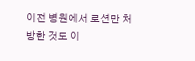이전 병원에서 로션만 처방한 것도 이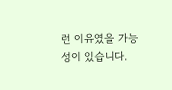런 이유였을 가능성이 있습니다.